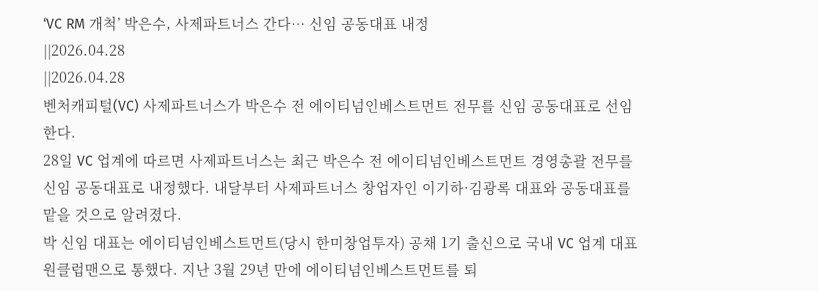‘VC RM 개척’ 박은수, 사제파트너스 간다… 신임 공동대표 내정
||2026.04.28
||2026.04.28
벤처캐피털(VC) 사제파트너스가 박은수 전 에이티넘인베스트먼트 전무를 신임 공동대표로 선임한다.
28일 VC 업계에 따르면 사제파트너스는 최근 박은수 전 에이티넘인베스트먼트 경영총괄 전무를 신임 공동대표로 내정했다. 내달부터 사제파트너스 창업자인 이기하·김광록 대표와 공동대표를 맡을 것으로 알려졌다.
박 신임 대표는 에이티넘인베스트먼트(당시 한미창업투자) 공채 1기 출신으로 국내 VC 업계 대표 원클럽맨으로 통했다. 지난 3월 29년 만에 에이티넘인베스트먼트를 퇴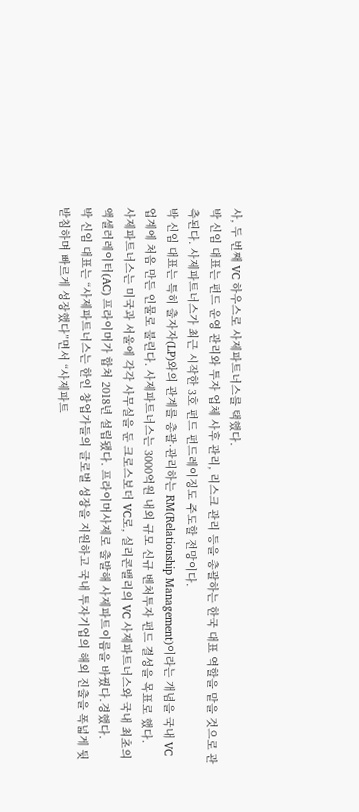사, 두 번째 VC 하우스로 사제파트너스를 택했다.
박 신임 대표는 펀드 운영 관리와 투자 업체 사후 관리, 리스크 관리 등을 총괄하는 한국 대표 역할을 맡을 것으로 관측된다. 사제파트너스가 최근 시작한 3호 펀드 펀드레이징도 주도할 전망이다.
박 신임 대표는 특히 출자자(LP)와의 관계를 총괄·관리하는 RM(Relationship Management)이라는 개념을 국내 VC 업계에 처음 만든 인물로 불린다. 사제파트너스는 3000억원 내외 규모 신규 벤처투자 펀드 결성을 목표로 했다.
사제파트너스는 미국과 서울에 각각 사무실을 둔 크로스보더 VC로, 실리콘밸리의 VC 사제파트너스와 국내 최초의 액셀러레이터(AC) 프라이머가 합쳐 2018년 설립됐다. 프라이머사제로 출발해 사제파트이름을 바꿨다.경했다.
박 신임 대표는 “사제파트너스는 한인 창업가들의 글로벌 성장을 지원하고 국내 투자기업의 해외 진출을 폭넓게 뒷받침하며 빠르게 성장했다”면서 “사제파트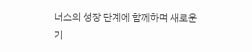너스의 성장 단계에 함께하며 새로운 기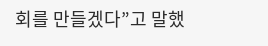회를 만들겠다”고 말했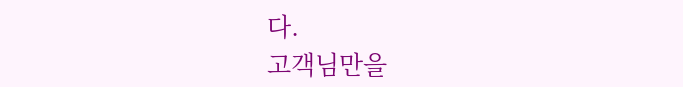다.
고객님만을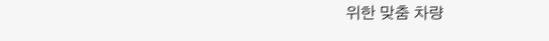위한 맞춤 차량